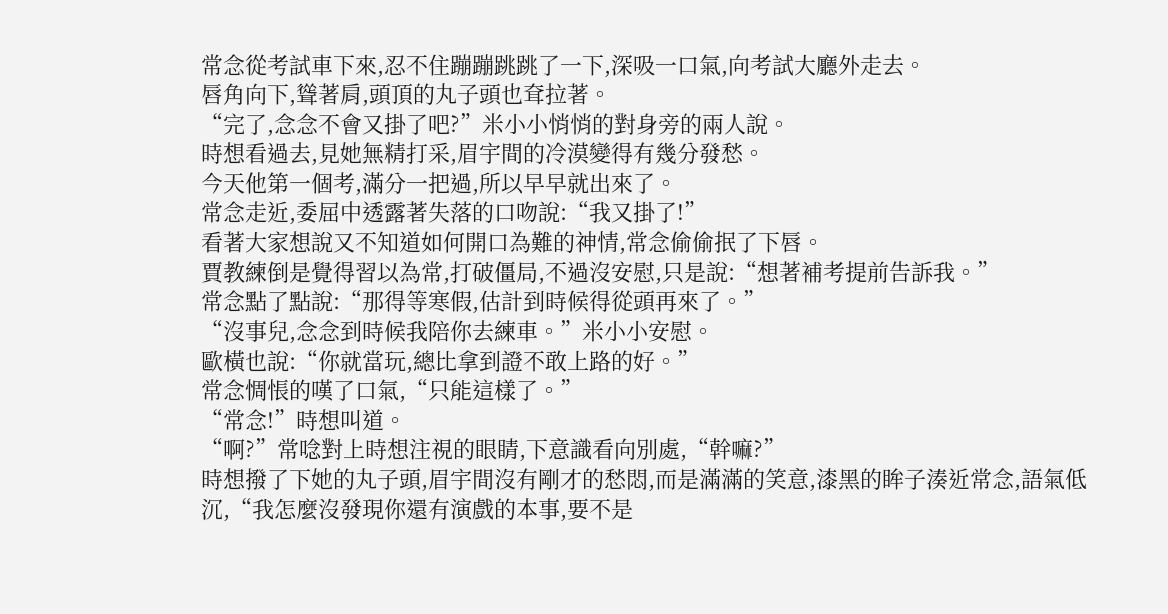常念從考試車下來,忍不住蹦蹦跳跳了一下,深吸一口氣,向考試大廳外走去。
唇角向下,聳著肩,頭頂的丸子頭也耷拉著。
“完了,念念不會又掛了吧?”米小小悄悄的對身旁的兩人說。
時想看過去,見她無精打采,眉宇間的冷漠變得有幾分發愁。
今天他第一個考,滿分一把過,所以早早就出來了。
常念走近,委屈中透露著失落的口吻說:“我又掛了!”
看著大家想說又不知道如何開口為難的神情,常念偷偷抿了下唇。
賈教練倒是覺得習以為常,打破僵局,不過沒安慰,只是說:“想著補考提前告訴我。”
常念點了點說:“那得等寒假,估計到時候得從頭再來了。”
“沒事兒,念念到時候我陪你去練車。”米小小安慰。
歐橫也說:“你就當玩,總比拿到證不敢上路的好。”
常念惆悵的嘆了口氣,“只能這樣了。”
“常念!”時想叫道。
“啊?”常唸對上時想注視的眼睛,下意識看向別處,“幹嘛?”
時想撥了下她的丸子頭,眉宇間沒有剛才的愁悶,而是滿滿的笑意,漆黑的眸子湊近常念,語氣低沉,“我怎麼沒發現你還有演戲的本事,要不是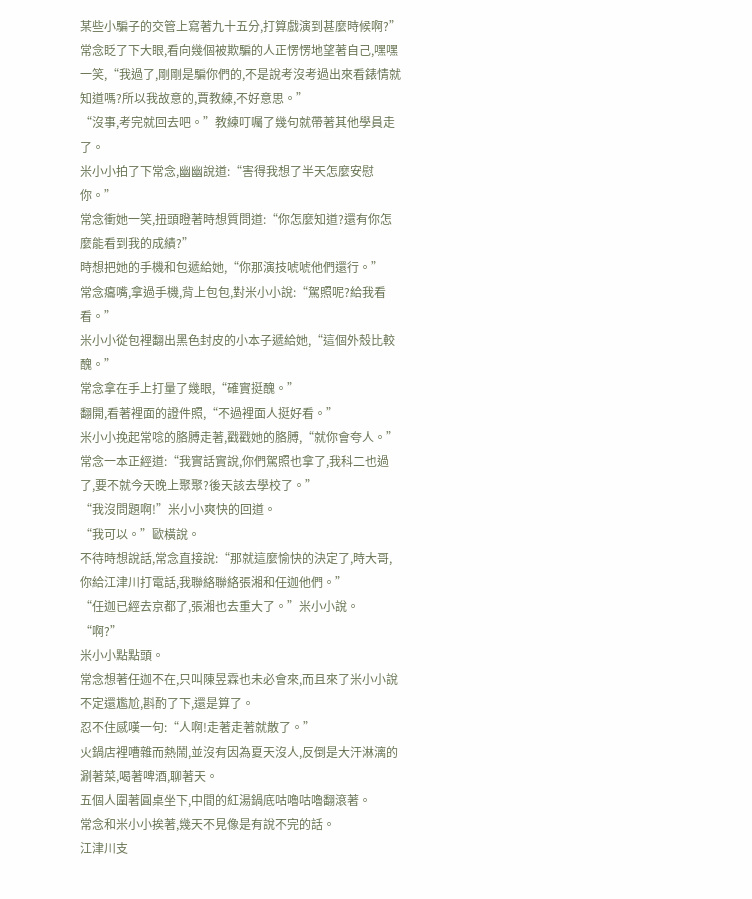某些小騙子的交管上寫著九十五分,打算戲演到甚麼時候啊?”
常念眨了下大眼,看向幾個被欺騙的人正愣愣地望著自己,嘿嘿一笑,“我過了,剛剛是騙你們的,不是說考沒考過出來看錶情就知道嗎?所以我故意的,賈教練,不好意思。”
“沒事,考完就回去吧。”教練叮囑了幾句就帶著其他學員走了。
米小小拍了下常念,幽幽說道:“害得我想了半天怎麼安慰你。”
常念衝她一笑,扭頭瞪著時想質問道:“你怎麼知道?還有你怎麼能看到我的成績?”
時想把她的手機和包遞給她,“你那演技唬唬他們還行。”
常念癟嘴,拿過手機,背上包包,對米小小說:“駕照呢?給我看看。”
米小小從包裡翻出黑色封皮的小本子遞給她,“這個外殼比較醜。”
常念拿在手上打量了幾眼,“確實挺醜。”
翻開,看著裡面的證件照,“不過裡面人挺好看。”
米小小挽起常唸的胳膊走著,戳戳她的胳膊,“就你會夸人。”
常念一本正經道:“我實話實說,你們駕照也拿了,我科二也過了,要不就今天晚上聚聚?後天該去學校了。”
“我沒問題啊!”米小小爽快的回道。
“我可以。”歐橫說。
不待時想說話,常念直接說:“那就這麼愉快的決定了,時大哥,你給江津川打電話,我聯絡聯絡張湘和任迦他們。”
“任迦已經去京都了,張湘也去重大了。”米小小說。
“啊?”
米小小點點頭。
常念想著任迦不在,只叫陳昱霖也未必會來,而且來了米小小說不定還尷尬,斟酌了下,還是算了。
忍不住感嘆一句:“人啊!走著走著就散了。”
火鍋店裡嘈雜而熱鬧,並沒有因為夏天沒人,反倒是大汗淋漓的涮著菜,喝著啤酒,聊著天。
五個人圍著圓桌坐下,中間的紅湯鍋底咕嚕咕嚕翻滾著。
常念和米小小挨著,幾天不見像是有說不完的話。
江津川支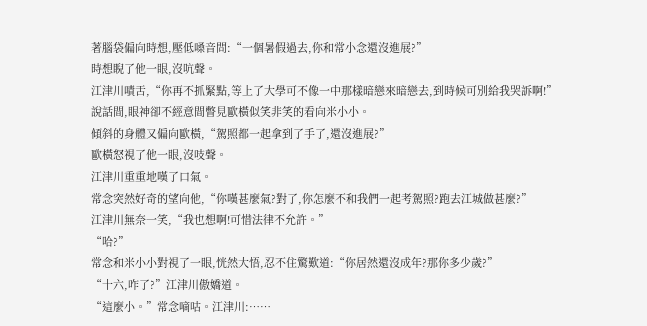著腦袋偏向時想,壓低嗓音問:“一個暑假過去,你和常小念還沒進展?”
時想睨了他一眼,沒吭聲。
江津川嘖舌,“你再不抓緊點,等上了大學可不像一中那樣暗戀來暗戀去,到時候可別給我哭訴啊!”
說話間,眼神卻不經意間瞥見歐橫似笑非笑的看向米小小。
傾斜的身體又偏向歐橫,“駕照都一起拿到了手了,還沒進展?”
歐橫怒視了他一眼,沒吱聲。
江津川重重地嘆了口氣。
常念突然好奇的望向他,“你嘆甚麼氣?對了,你怎麼不和我們一起考駕照?跑去江城做甚麼?”
江津川無奈一笑,“我也想啊!可惜法律不允許。”
“哈?”
常念和米小小對視了一眼,恍然大悟,忍不住驚歎道:“你居然還沒成年?那你多少歲?”
“十六,咋了?”江津川傲嬌道。
“這麼小。”常念嘀咕。江津川:……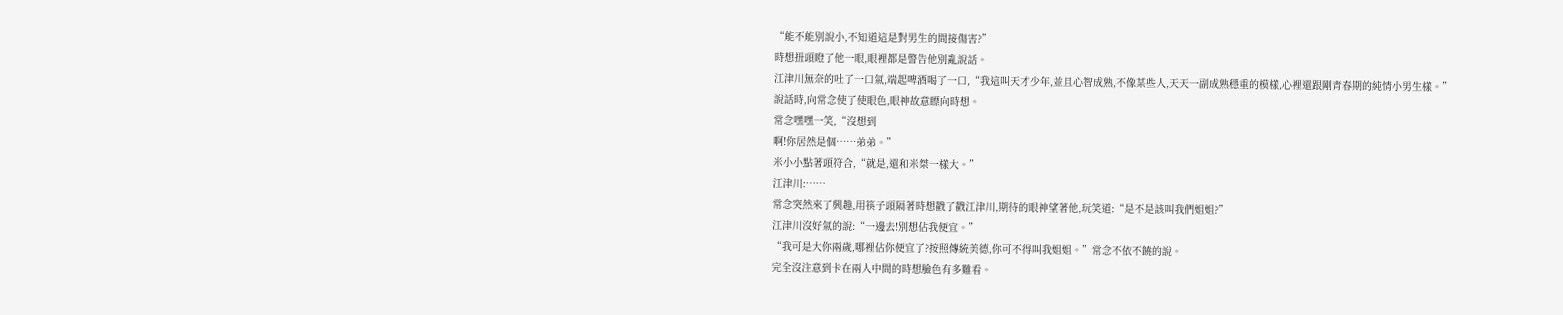“能不能別說小,不知道這是對男生的間接傷害?”
時想扭頭瞪了他一眼,眼裡都是警告他別亂說話。
江津川無奈的吐了一口氣,端起啤酒喝了一口,“我這叫天才少年,並且心智成熟,不像某些人,天天一副成熟穩重的模樣,心裡還跟剛青春期的純情小男生樣。”
說話時,向常念使了使眼色,眼神故意瞟向時想。
常念嘿嘿一笑,“沒想到
啊!你居然是個……弟弟。”
米小小點著頭符合,“就是,還和米桀一樣大。”
江津川:……
常念突然來了興趣,用筷子頭隔著時想戳了戳江津川,期待的眼神望著他,玩笑道:“是不是該叫我們姐姐?”
江津川沒好氣的說:“一邊去!別想佔我便宜。”
“我可是大你兩歲,哪裡佔你便宜了?按照傳統美德,你可不得叫我姐姐。”常念不依不饒的說。
完全沒注意到卡在兩人中間的時想臉色有多難看。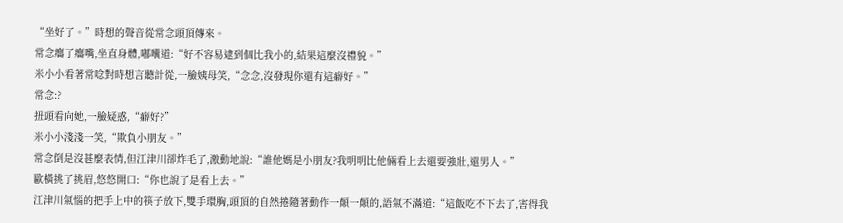“坐好了。”時想的聲音從常念頭頂傳來。
常念癟了癟嘴,坐直身體,嘟囔道:“好不容易逮到個比我小的,結果這麼沒禮貌。”
米小小看著常唸對時想言聽計從,一臉姨母笑,“念念,沒發現你還有這癖好。”
常念:?
扭頭看向她,一臉疑惑,“癖好?”
米小小淺淺一笑,“欺負小朋友。”
常念倒是沒甚麼表情,但江津川卻炸毛了,激動地說:“誰他媽是小朋友?我明明比他倆看上去還要強壯,還男人。”
歐橫挑了挑眉,悠悠開口:“你也說了是看上去。”
江津川氣惱的把手上中的筷子放下,雙手環胸,頭頂的自然捲隨著動作一顛一顛的,語氣不滿道:“這飯吃不下去了,害得我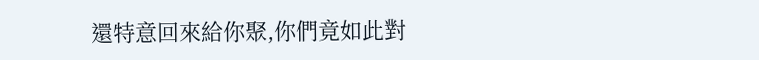還特意回來給你聚,你們竟如此對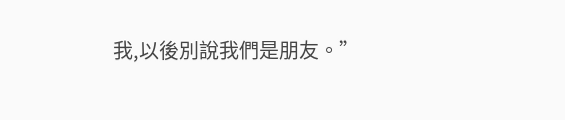我,以後別說我們是朋友。”